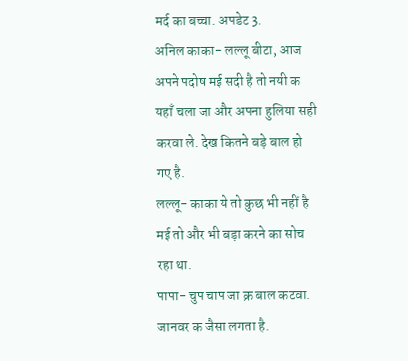मर्द का बच्चा. अपडेट 3.
अनिल काका- लल्लू बीटा, आज अपने पदोष मई सदी है तो नयी क यहाँ चला जा और अपना हुलिया सही करवा ले. देख कितने बड़े बाल हो गए है.
लल्लू- काका ये तो कुछ भी नहीं है मई तो और भी बड़ा करने का सोच रहा था.
पापा- चुप चाप जा क्र बाल कटवा. जानवर क जैसा लगता है.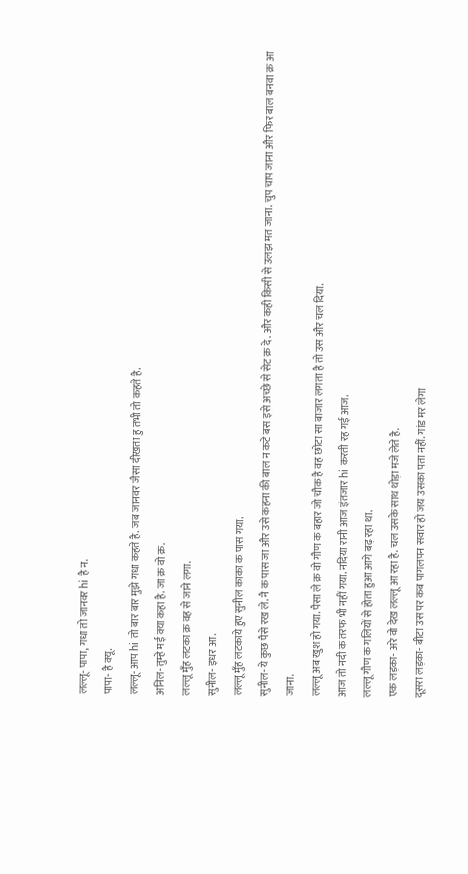लल्लू- पापा, गधा तो जानवर hi है न.
पापा- है क्यू.
लल्लू- आप hi तो बार बार मुझे गधा कहते है. जब जानवर जैसा दीखता हु तभी तो कहते है.
अनिल- तुम्हे मई क्या कहा है. जा क्र वो क्र.
लल्लू मुँह लटका क्र वह से जाने लगा.
सुनील- इधर आ.
लल्लू मुँह लटकाये हुए सुनील काका क पास गया.
सुनील- ये कुछ पैसे रख ले. नै क पास जा और उसे कहना की बाल न कटे बस इसे अच्छे से सेट क्र दे. और कही किसी से उलझ मत जाना. चुप चाप जाना और फिर बाल बनवा क्र आ जाना.
लल्लू अब खुश हो गया. पैसा ले क्र वो गौण क बहार जो चौक है वह छोटा सा बाजार लगता है तो उस और चल दिया.
आज तो नदी क तरफ भी नहीं गया. नदिया रानी आज इंतजार hi करती रह गई आज.
लल्लू गौण क गलियों से होता हुआ आगे बढ़ रहा था.
एक लड़का- अरे वो देख लल्लू आ रहा है. चल उसके साथ थोड़ा मजे लेते है.
दूसरा लड़का- बीटा उस पर कब पागलपन सवार हो जय उसका पता नहीं. गांड मर लेगा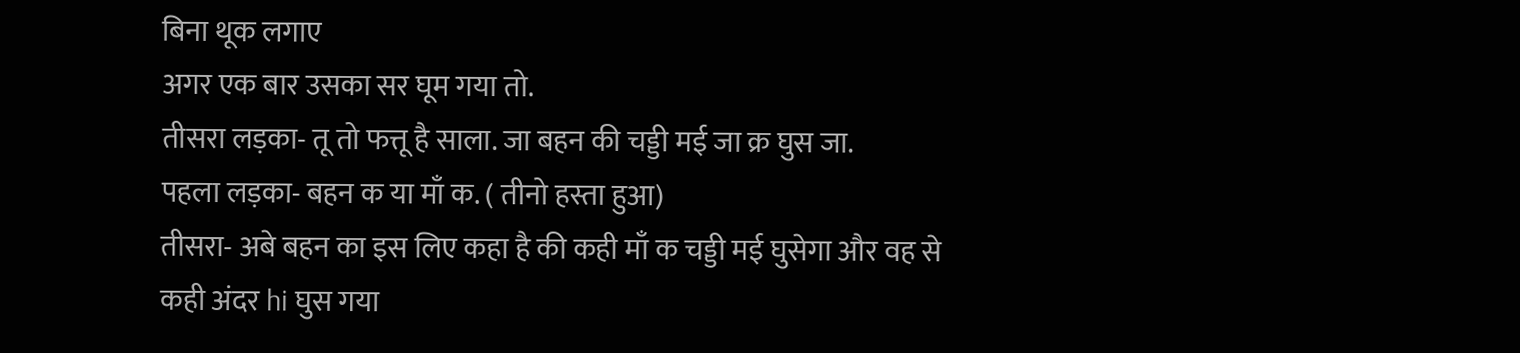बिना थूक लगाए
अगर एक बार उसका सर घूम गया तो.
तीसरा लड़का- तू तो फत्तू है साला. जा बहन की चड्डी मई जा क्र घुस जा.
पहला लड़का- बहन क या माँ क. ( तीनो हस्ता हुआ)
तीसरा- अबे बहन का इस लिए कहा है की कही माँ क चड्डी मई घुसेगा और वह से कही अंदर hi घुस गया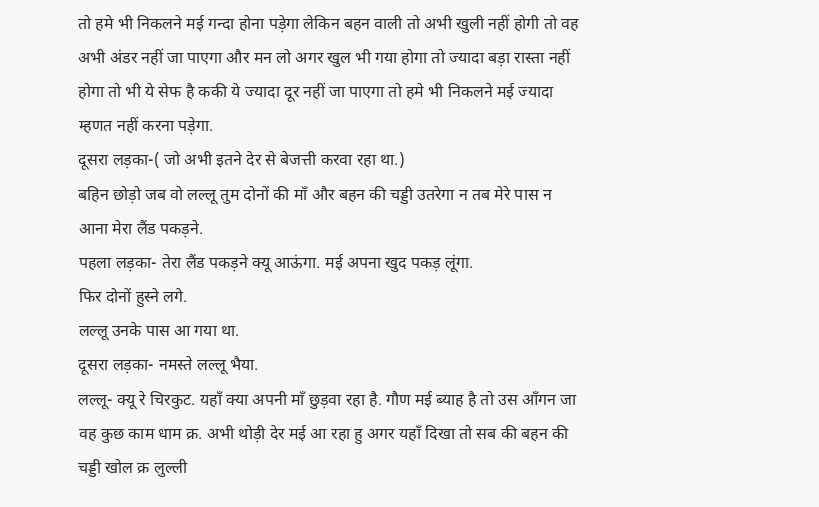तो हमे भी निकलने मई गन्दा होना पड़ेगा लेकिन बहन वाली तो अभी खुली नहीं होगी तो वह अभी अंडर नहीं जा पाएगा और मन लो अगर खुल भी गया होगा तो ज्यादा बड़ा रास्ता नहीं होगा तो भी ये सेफ है ककी ये ज्यादा दूर नहीं जा पाएगा तो हमे भी निकलने मई ज्यादा म्हणत नहीं करना पड़ेगा.
दूसरा लड़का-( जो अभी इतने देर से बेजत्ती करवा रहा था.)
बहिन छोड़ो जब वो लल्लू तुम दोनों की माँ और बहन की चड्डी उतरेगा न तब मेरे पास न आना मेरा लैंड पकड़ने.
पहला लड़का- तेरा लैंड पकड़ने क्यू आऊंगा. मई अपना खुद पकड़ लूंगा.
फिर दोनों हुस्ने लगे.
लल्लू उनके पास आ गया था.
दूसरा लड़का- नमस्ते लल्लू भैया.
लल्लू- क्यू रे चिरकुट. यहाँ क्या अपनी माँ छुड़वा रहा है. गौण मई ब्याह है तो उस आँगन जा वह कुछ काम धाम क्र. अभी थोड़ी देर मई आ रहा हु अगर यहाँ दिखा तो सब की बहन की चड्डी खोल क्र लुल्ली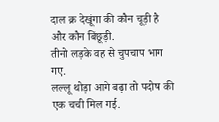दाल क्र देखूंगा की कौन चूड़ी है और कौन बिंछूड़ी.
तीनो लड़के वह से चुपचाप भाग गए.
लल्लू थोड़ा आगे बढ़ा तो पदोष की एक चची मिल गई.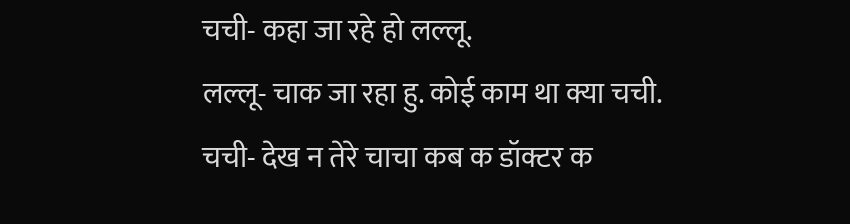चची- कहा जा रहे हो लल्लू.
लल्लू- चाक जा रहा हु. कोई काम था क्या चची.
चची- देख न तेरे चाचा कब क डॉक्टर क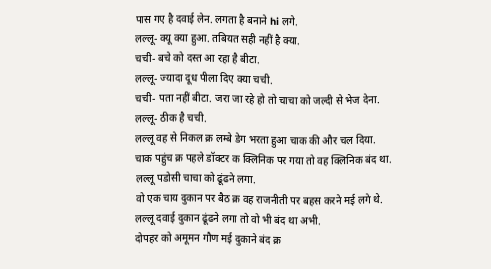पास गए है दवाई लेन. लगता है बनाने hi लगे.
लल्लू- क्यू क्या हुआ. तबियत सही नहीं है क्या.
चची- बचे को दस्त आ रहा है बीटा.
लल्लू- ज्यादा दूध पीला दिए क्या चची.
चची- पता नहीं बीटा. जरा जा रहे हो तो चाचा को जल्दी से भेज देना.
लल्लू- ठीक है चची.
लल्लू वह से निकल क्र लम्बे डेग भरता हुआ चाक की और चल दिया.
चाक पहुंच क्र पहले डॉक्टर क क्लिनिक पर गया तो वह क्लिनिक बंद था.
लल्लू पडोसी चाचा को ढूंढने लगा.
वो एक चाय दुकान पर बैठ क्र वह राजनीती पर बहस करने मई लगे थे.
लल्लू दवाई दुकान ढूंढने लगा तो वो भी बंद था अभी.
दोपहर को अमूमन गौण मई दुकाने बंद क्र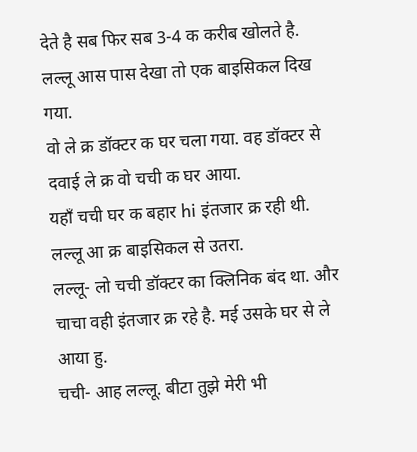देते है सब फिर सब 3-4 क करीब खोलते है.
लल्लू आस पास देखा तो एक बाइसिकल दिख गया.
वो ले क्र डॉक्टर क घर चला गया. वह डॉक्टर से दवाई ले क्र वो चची क घर आया.
यहाँ चची घर क बहार hi इंतजार क्र रही थी.
लल्लू आ क्र बाइसिकल से उतरा.
लल्लू- लो चची डॉक्टर का क्लिनिक बंद था. और चाचा वही इंतजार क्र रहे है. मई उसके घर से ले आया हु.
चची- आह लल्लू. बीटा तुझे मेरी भी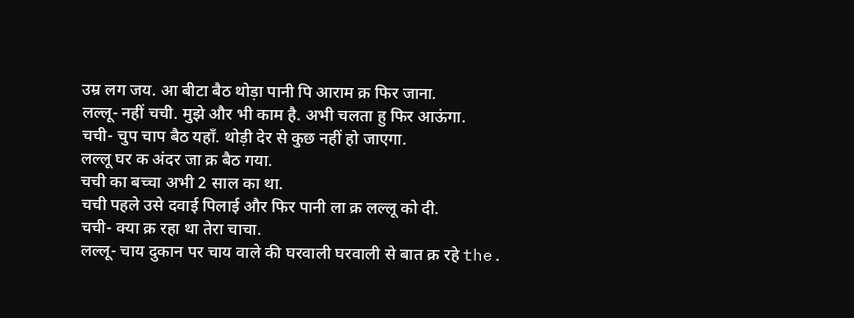उम्र लग जय. आ बीटा बैठ थोड़ा पानी पि आराम क्र फिर जाना.
लल्लू- नहीं चची. मुझे और भी काम है. अभी चलता हु फिर आऊंगा.
चची- चुप चाप बैठ यहाँ. थोड़ी देर से कुछ नहीं हो जाएगा.
लल्लू घर क अंदर जा क्र बैठ गया.
चची का बच्चा अभी 2 साल का था.
चची पहले उसे दवाई पिलाई और फिर पानी ला क्र लल्लू को दी.
चची- क्या क्र रहा था तेरा चाचा.
लल्लू- चाय दुकान पर चाय वाले की घरवाली घरवाली से बात क्र रहे the.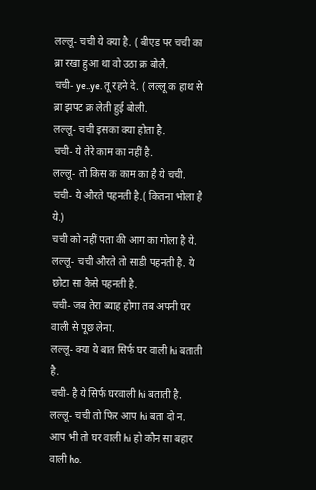लल्लू- चची ये क्या है. ( बीएड पर चची का ब्रा रखा हुआ था वो उठा क्र बोलै.
चची- ye..ye. तू रहने दे. ( लल्लू क हाथ से ब्रा झपट क्र लेती हुई बोली.
लल्लू- चची इसका क्या होता है.
चची- ये तेरे काम का नहीं है.
लल्लू- तो किस क काम का है ये चची.
चची- ये औरते पहनती है.( कितना भोला है ये.)
चची को नहीं पता की आग का गोला है ये.
लल्लू- चची औरते तो साडी पहनती है. ये छोटा सा कैसे पहनती है.
चची- जब तेरा ब्याह होगा तब अपनी घर वाली से पूछ लेना.
लल्लू- क्या ये बात सिर्फ घर वाली hi बताती है.
चची- है ये सिर्फ घरवाली hi बताती है.
लल्लू- चची तो फिर आप hi बता दो न. आप भी तो घर वाली hi हो कौन सा बहार वाली ho.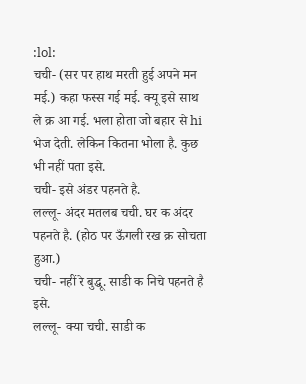:lol:
चची- (सर पर हाथ मरती हुई अपने मन मई.) कहा फस्स गई मई. क्यू इसे साथ ले क्र आ गई. भला होता जो बहार से hi भेज देती. लेकिन कितना भोला है. कुछ भी नहीं पता इसे.
चची- इसे अंडर पहनते है.
लल्लू- अंदर मतलब चची. घर क अंदर पहनते है. (होठ पर ऊँगली रख क्र सोचता हुआ.)
चची- नहीं रे बुद्धू. साडी क निचे पहनते है इसे.
लल्लू- क्या चची. साडी क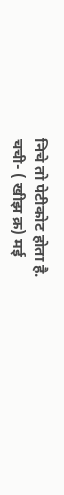निचे तो पेटीकोट होता है.
चची- ( खीझ क्र) मई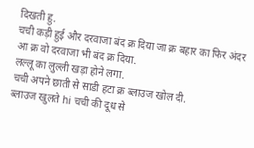दिखती हु.
चची कड़ी हुई और दरवाजा बंद क्र दिया जा क्र बहार का फिर अंदर आ क्र वो दरवाजा भी बंद क्र दिया.
लल्लू का लुल्ली खड़ा होने लगा.
चची अपने छाती से साडी हटा क्र ब्लाउज खोल दी.
ब्लाउज खुलते hi चची की दूध से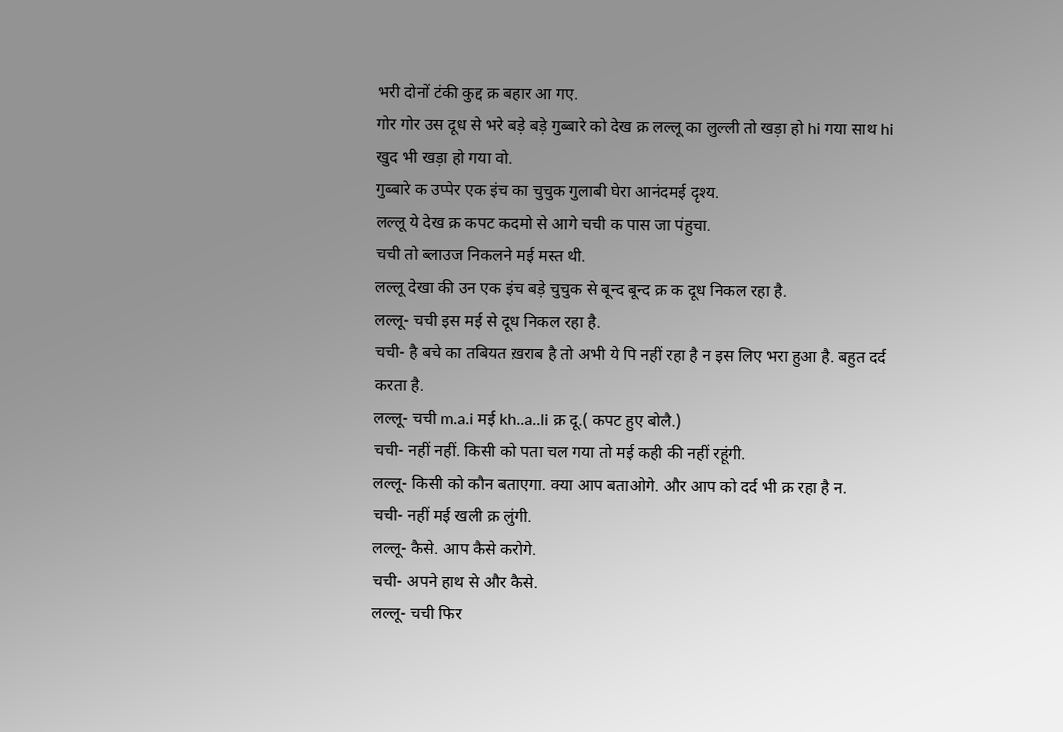भरी दोनों टंकी कुद्द क्र बहार आ गए.
गोर गोर उस दूध से भरे बड़े बड़े गुब्बारे को देख क्र लल्लू का लुल्ली तो खड़ा हो hi गया साथ hi खुद भी खड़ा हो गया वो.
गुब्बारे क उप्पेर एक इंच का चुचुक गुलाबी घेरा आनंदमई दृश्य.
लल्लू ये देख क्र कपट कदमो से आगे चची क पास जा पंहुचा.
चची तो ब्लाउज निकलने मई मस्त थी.
लल्लू देखा की उन एक इंच बड़े चुचुक से बून्द बून्द क्र क दूध निकल रहा है.
लल्लू- चची इस मई से दूध निकल रहा है.
चची- है बचे का तबियत ख़राब है तो अभी ये पि नहीं रहा है न इस लिए भरा हुआ है. बहुत दर्द करता है.
लल्लू- चची m.a.i मई kh..a..li क्र दू.( कपट हुए बोलै.)
चची- नहीं नहीं. किसी को पता चल गया तो मई कही की नहीं रहूंगी.
लल्लू- किसी को कौन बताएगा. क्या आप बताओगे. और आप को दर्द भी क्र रहा है न.
चची- नहीं मई खली क्र लुंगी.
लल्लू- कैसे. आप कैसे करोगे.
चची- अपने हाथ से और कैसे.
लल्लू- चची फिर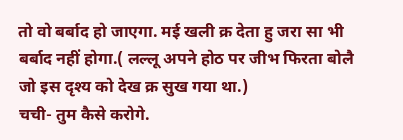तो वो बर्बाद हो जाएगा. मई खली क्र देता हु जरा सा भी बर्बाद नहीं होगा.( लल्लू अपने होठ पर जीभ फिरता बोलै जो इस दृश्य को देख क्र सुख गया था.)
चची- तुम कैसे करोगे.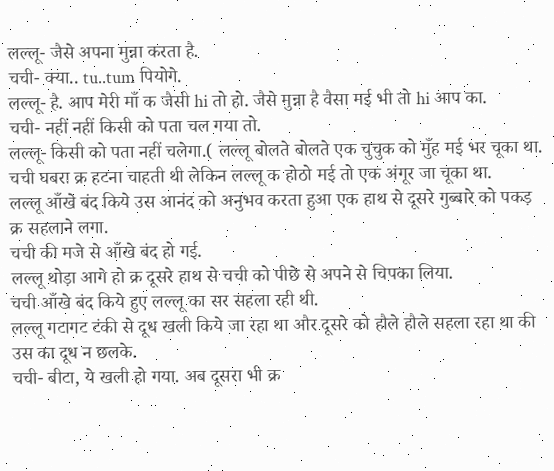लल्लू- जैसे अपना मुन्ना करता है.
चची- क्या.. tu..tum पियोगे.
लल्लू- है. आप मेरी माँ क जैसी hi तो हो. जैसे मुन्ना है वैसा मई भी तो hi आप का.
चची- नहीं नहीं किसी को पता चल गया तो.
लल्लू- किसी को पता नहीं चलेगा.( लल्लू बोलते बोलते एक चुचुक को मुँह मई भर चूका था.
चची घबरा क्र हटना चाहती थी लेकिन लल्लू क होठो मई तो एक अंगूर जा चूका था.
लल्लू आँखे बंद किये उस आनंद को अनुभव करता हुआ एक हाथ से दूसरे गुब्बारे को पकड़ क्र सहलाने लगा.
चची की मजे से आँखे बंद हो गई.
लल्लू थोड़ा आगे हो क्र दूसरे हाथ से चची को पीछे से अपने से चिपका लिया.
चची आँखे बंद किये हुए लल्लू का सर सहला रही थी.
लल्लू गटागट टंकी से दूध खली किये जा रहा था और दूसरे को हौले हौले सहला रहा था की उस का दूध न छलके.
चची- बीटा, ये खली हो गया. अब दूसरा भी क्र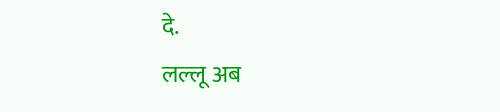दे.
लल्लू अब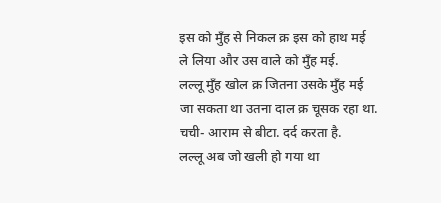इस को मुँह से निकल क्र इस को हाथ मई ले लिया और उस वाले को मुँह मई.
लल्लू मुँह खोल क्र जितना उसके मुँह मई जा सकता था उतना दाल क्र चूसक रहा था.
चची- आराम से बीटा. दर्द करता है.
लल्लू अब जो खली हो गया था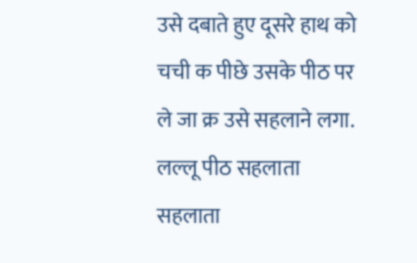उसे दबाते हुए दूसरे हाथ को चची क पीछे उसके पीठ पर ले जा क्र उसे सहलाने लगा.
लल्लू पीठ सहलाता सहलाता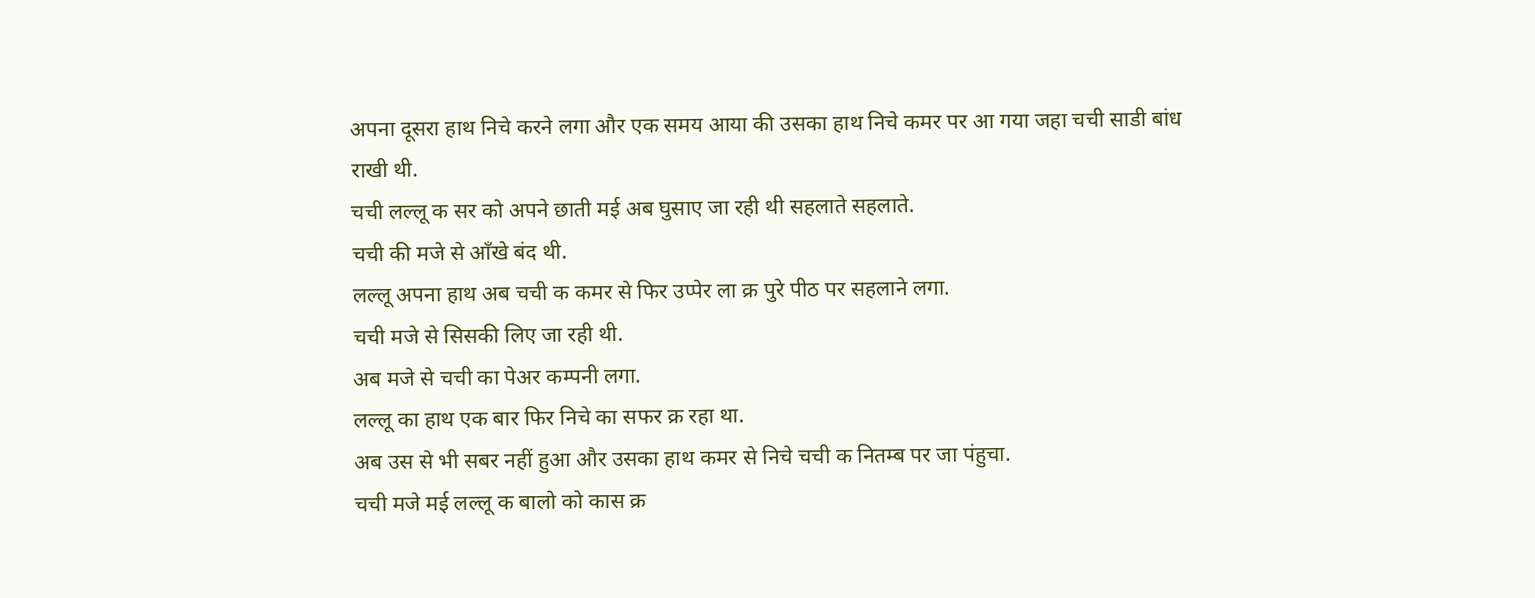अपना दूसरा हाथ निचे करने लगा और एक समय आया की उसका हाथ निचे कमर पर आ गया जहा चची साडी बांध राखी थी.
चची लल्लू क सर को अपने छाती मई अब घुसाए जा रही थी सहलाते सहलाते.
चची की मजे से आँखे बंद थी.
लल्लू अपना हाथ अब चची क कमर से फिर उप्पेर ला क्र पुरे पीठ पर सहलाने लगा.
चची मजे से सिसकी लिए जा रही थी.
अब मजे से चची का पेअर कम्पनी लगा.
लल्लू का हाथ एक बार फिर निचे का सफर क्र रहा था.
अब उस से भी सबर नहीं हुआ और उसका हाथ कमर से निचे चची क नितम्ब पर जा पंहुचा.
चची मजे मई लल्लू क बालो को कास क्र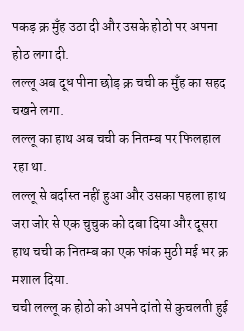पकड़ क्र मुँह उठा दी और उसके होठो पर अपना होठ लगा दी.
लल्लू अब दूध पीना छोड़ क्र चची क मुँह का सहद चखने लगा.
लल्लू का हाथ अब चची क नितम्ब पर फिलहाल रहा था.
लल्लू से बर्दास्त नहीं हुआ और उसका पहला हाथ जरा जोर से एक चुचुक को दबा दिया और दूसरा हाथ चची क नितम्ब का एक फांक मुठी मई भर क्र मशाल दिया.
चची लल्लू क होठो को अपने दांतो से कुचलती हुई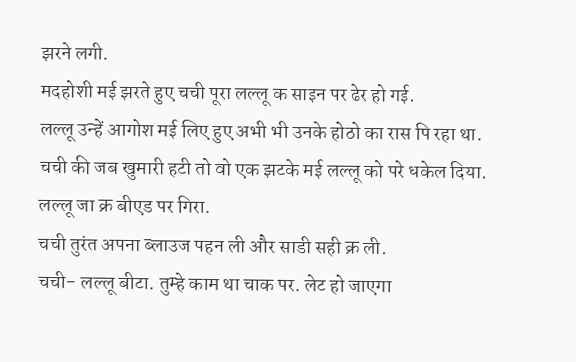झरने लगी.
मदहोशी मई झरते हुए चची पूरा लल्लू क साइन पर ढेर हो गई.
लल्लू उन्हें आगोश मई लिए हुए अभी भी उनके होठो का रास पि रहा था.
चची की जब खुमारी हटी तो वो एक झटके मई लल्लू को परे धकेल दिया.
लल्लू जा क्र बीएड पर गिरा.
चची तुरंत अपना ब्लाउज पहन ली और साडी सही क्र ली.
चची- लल्लू बीटा. तुम्हे काम था चाक पर. लेट हो जाएगा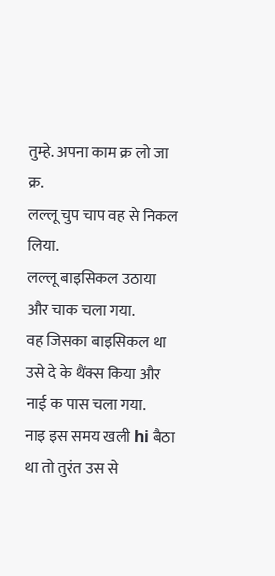तुम्हे. अपना काम क्र लो जा क्र.
लल्लू चुप चाप वह से निकल लिया.
लल्लू बाइसिकल उठाया और चाक चला गया.
वह जिसका बाइसिकल था उसे दे के थैंक्स किया और नाई क पास चला गया.
नाइ इस समय खली hi बैठा था तो तुरंत उस से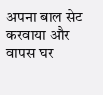अपना बाल सेट करवाया और वापस घर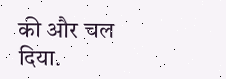की और चल दिया.